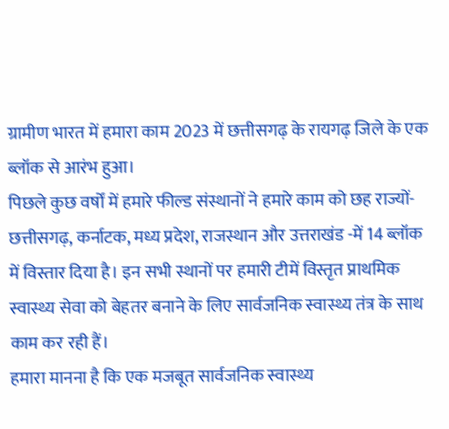ग्रामीण भारत में हमारा काम 2023 में छत्तीसगढ़ के रायगढ़ जिले के एक ब्लॉक से आरंभ हुआ।
पिछले कुछ वर्षों में हमारे फील्ड संस्थानों ने हमारे काम को छह राज्यों- छत्तीसगढ़, कर्नाटक, मध्य प्रदेश, राजस्थान और उत्तराखंड -में 14 ब्लॉक में विस्तार दिया है। इन सभी स्थानों पर हमारी टीमें विस्तृत प्राथमिक स्वास्थ्य सेवा को बेहतर बनाने के लिए सार्वजनिक स्वास्थ्य तंत्र के साथ काम कर रही हैं।
हमारा मानना है कि एक मजबूत सार्वजनिक स्वास्थ्य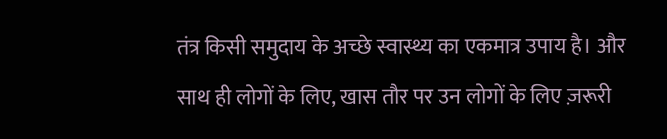तंत्र किसी समुदाय के अच्छे स्वास्थ्य का एकमात्र उपाय है। और साथ ही लोगों के लिए, खास तौर पर उन लोगों के लिए ज़रूरी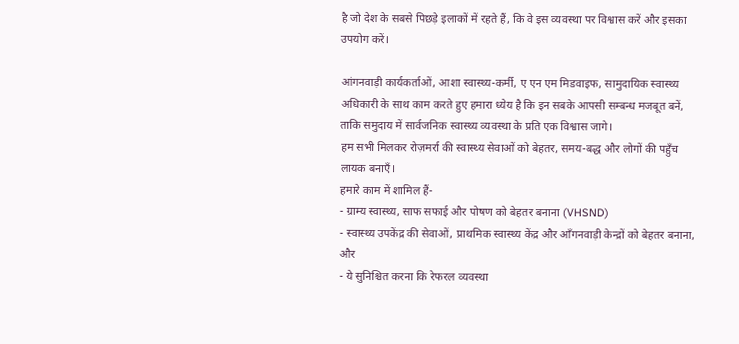है जो देश के सबसे पिछड़े इलाकों में रहते हैं, कि वे इस व्यवस्था पर विश्वास करें और इसका उपयोग करें।

आंगनवाड़ी कार्यकर्ताओं, आशा स्वास्थ्य-कर्मी, ए एन एम मिडवाइफ, सामुदायिक स्वास्थ्य अधिकारी के साथ काम करते हुए हमारा ध्येय है कि इन सबके आपसी सम्बन्ध मजबूत बनें, ताकि समुदाय में सार्वजनिक स्वास्थ्य व्यवस्था के प्रति एक विश्वास जागे।
हम सभी मिलकर रोज़मर्रा की स्वास्थ्य सेवाओं को बेहतर, समय-बद्ध और लोगों की पहुँच लायक बनाएँ।
हमारे काम में शामिल हैं-
- ग्राम्य स्वास्थ्य, साफ सफाई और पोषण को बेहतर बनाना (VHSND)
- स्वास्थ्य उपकेंद्र की सेवाओं, प्राथमिक स्वास्थ्य केंद्र और आँगनवाड़ी केन्द्रों को बेहतर बनाना, और
- ये सुनिश्चित करना कि रेफरल व्यवस्था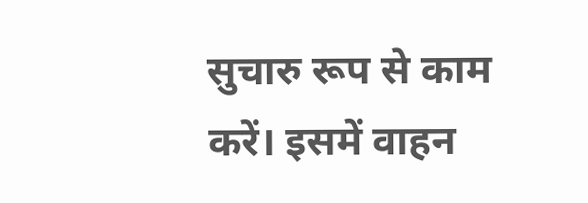सुचारु रूप से काम करें। इसमें वाहन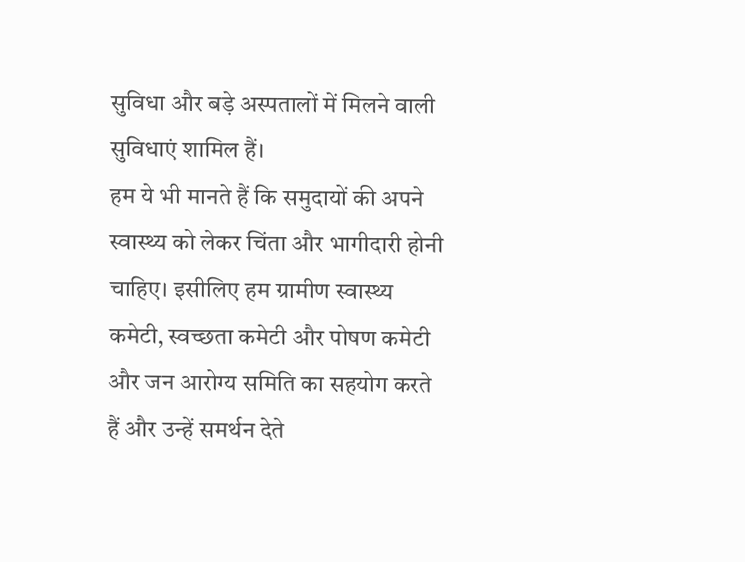सुविधा और बड़े अस्पतालों में मिलने वाली सुविधाएं शामिल हैं।
हम ये भी मानते हैं कि समुदायों की अपने स्वास्थ्य को लेकर चिंता और भागीदारी होनी चाहिए। इसीलिए हम ग्रामीण स्वास्थ्य कमेटी, स्वच्छता कमेटी और पोषण कमेटी और जन आरोग्य समिति का सहयोग करते हैं और उन्हें समर्थन देते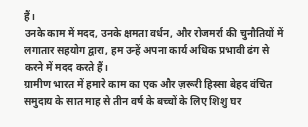हैं।
उनके काम में मदद, उनके क्षमता वर्धन, और रोजमर्रा की चुनौतियों में लगातार सहयोग द्वारा, हम उन्हें अपना कार्य अधिक प्रभावी ढंग से करने में मदद करते हैं।
ग्रामीण भारत में हमारे काम का एक और ज़रूरी हिस्सा बेहद वंचित समुदाय के सात माह से तीन वर्ष के बच्चों के लिए शिशु घर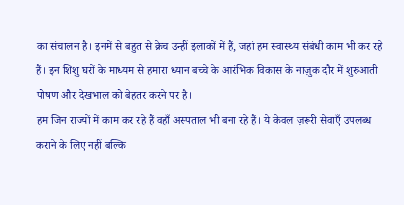का संचालन है। इनमें से बहुत से क्रेच उन्हीं इलाकों में हैं, जहां हम स्वास्थ्य संबंधी काम भी कर रहे हैं। इन शिशु घरों के माध्यम से हमारा ध्यान बच्चे के आरंभिक विकास के नाज़ुक दौर में शुरुआती पोषण और देखभाल को बेहतर करने पर है।
हम जिन राज्यों में काम कर रहे हैं वहाँ अस्पताल भी बना रहे हैं। ये केवल ज़रूरी सेवाएँ उपलब्ध कराने के लिए नहीं बल्कि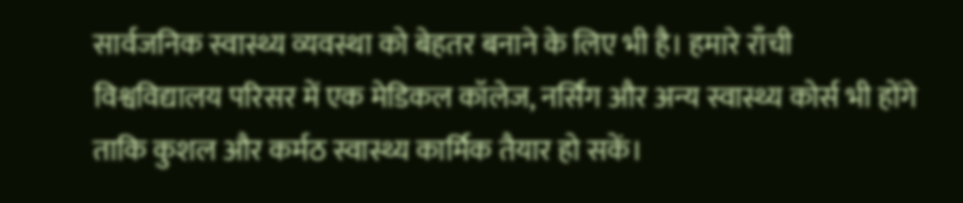सार्वजनिक स्वास्थ्य व्यवस्था को बेहतर बनाने के लिए भी है। हमारे राँची विश्वविद्यालय परिसर में एक मेडिकल कॉलेज, नर्सिंग और अन्य स्वास्थ्य कोर्स भी होंगे ताकि कुशल और कर्मठ स्वास्थ्य कार्मिक तैयार हो सकें।